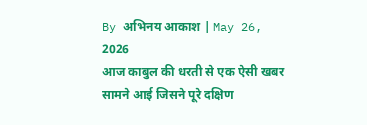By अभिनय आकाश | May 26, 2026
आज काबुल की धरती से एक ऐसी खबर सामने आई जिसने पूरे दक्षिण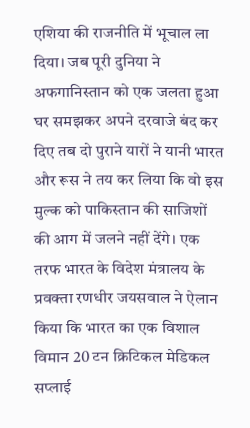एशिया की राजनीति में भूचाल ला दिया। जब पूरी दुनिया ने अफगानिस्तान को एक जलता हुआ घर समझकर अपने दरवाजे बंद कर दिए तब दो पुराने यारों ने यानी भारत और रूस ने तय कर लिया कि वो इस मुल्क को पाकिस्तान की साजिशों की आग में जलने नहीं देंगे। एक तरफ भारत के विदेश मंत्रालय के प्रवक्ता रणधीर जयसवाल ने ऐलान किया कि भारत का एक विशाल विमान 20 टन क्रिटिकल मेडिकल सप्लाई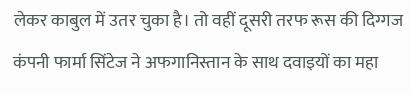लेकर काबुल में उतर चुका है। तो वहीं दूसरी तरफ रूस की दिग्गज कंपनी फार्मा सिंटेज ने अफगानिस्तान के साथ दवाइयों का महा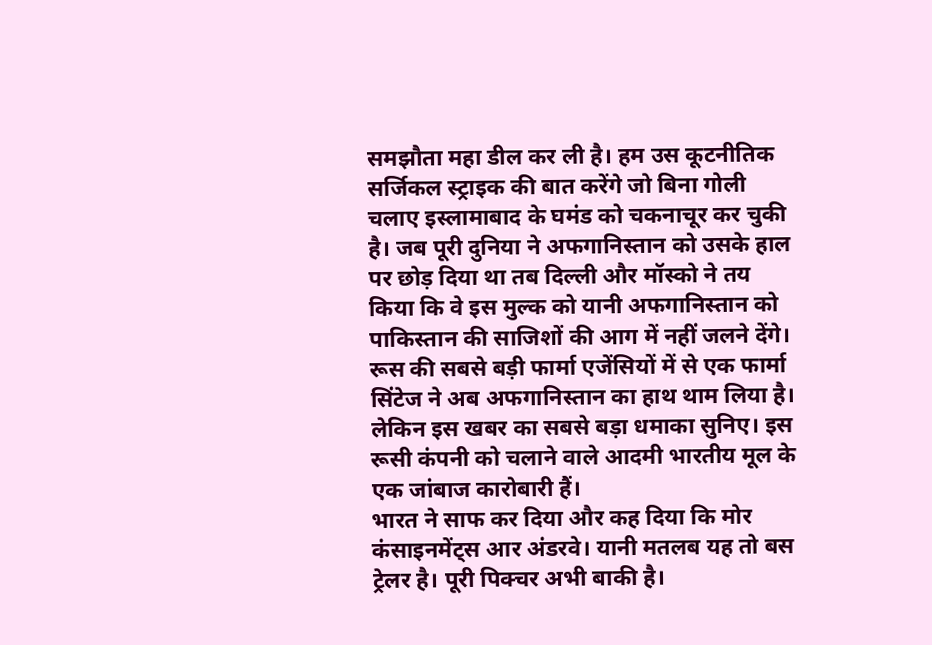समझौता महा डील कर ली है। हम उस कूटनीतिक सर्जिकल स्ट्राइक की बात करेंगे जो बिना गोली चलाए इस्लामाबाद के घमंड को चकनाचूर कर चुकी है। जब पूरी दुनिया ने अफगानिस्तान को उसके हाल पर छोड़ दिया था तब दिल्ली और मॉस्को ने तय किया कि वे इस मुल्क को यानी अफगानिस्तान को पाकिस्तान की साजिशों की आग में नहीं जलने देंगे। रूस की सबसे बड़ी फार्मा एजेंसियों में से एक फार्मा सिंटेज ने अब अफगानिस्तान का हाथ थाम लिया है। लेकिन इस खबर का सबसे बड़ा धमाका सुनिए। इस रूसी कंपनी को चलाने वाले आदमी भारतीय मूल के एक जांबाज कारोबारी हैं।
भारत ने साफ कर दिया और कह दिया कि मोर कंसाइनमेंट्स आर अंडरवे। यानी मतलब यह तो बस ट्रेलर है। पूरी पिक्चर अभी बाकी है।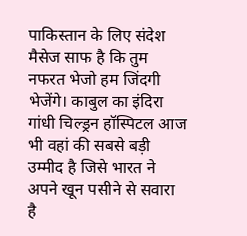पाकिस्तान के लिए संदेश मैसेज साफ है कि तुम नफरत भेजो हम जिंदगी भेजेंगे। काबुल का इंदिरा गांधी चिल्ड्रन हॉस्पिटल आज भी वहां की सबसे बड़ी उम्मीद है जिसे भारत ने अपने खून पसीने से सवारा है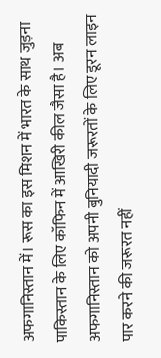अफगानिस्तान में। रूस का इस मिशन में भारत के साथ जुड़ना पाकिस्तान के लिए कॉफिन में आखिरी कील जैसा है। अब अफगानिस्तान को अपनी बुनियादी जरूरतों के लिए डूरन लाइन पार करने की जरूरत नहीं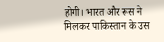होगी। भारत और रूस ने मिलकर पाकिस्तान के उस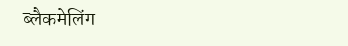ब्लैकमेलिंग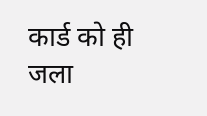कार्ड को ही जला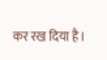कर रख दिया है।